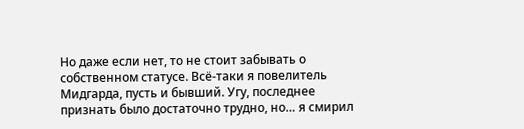Но даже если нет, то не стоит забывать о собственном статусе. Всё-таки я повелитель Мидгарда, пусть и бывший. Угу, последнее признать было достаточно трудно, но… я смирил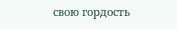свою гордость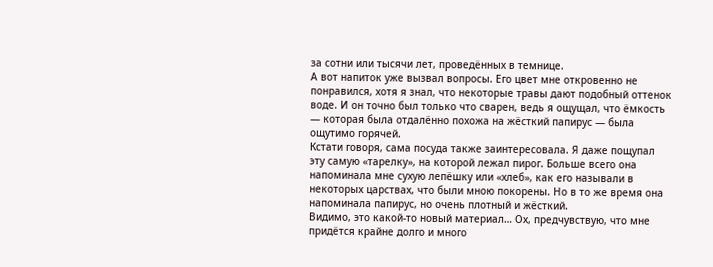за сотни или тысячи лет, проведённых в темнице.
А вот напиток уже вызвал вопросы. Его цвет мне откровенно не понравился, хотя я знал, что некоторые травы дают подобный оттенок воде. И он точно был только что сварен, ведь я ощущал, что ёмкость — которая была отдалённо похожа на жёсткий папирус — была ощутимо горячей.
Кстати говоря, сама посуда также заинтересовала. Я даже пощупал эту самую «тарелку», на которой лежал пирог. Больше всего она напоминала мне сухую лепёшку или «хлеб», как его называли в некоторых царствах, что были мною покорены. Но в то же время она напоминала папирус, но очень плотный и жёсткий.
Видимо, это какой-то новый материал… Ох, предчувствую, что мне придётся крайне долго и много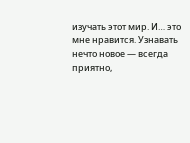изучать этот мир. И… это мне нравится. Узнавать нечто новое — всегда приятно,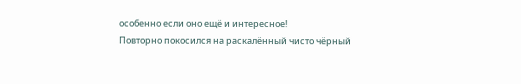особенно если оно ещё и интересное!
Повторно покосился на раскалённый чисто чёрный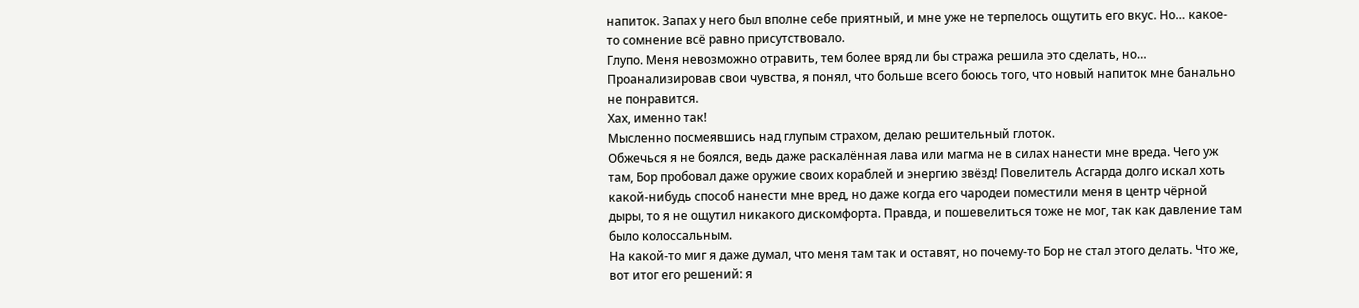напиток. Запах у него был вполне себе приятный, и мне уже не терпелось ощутить его вкус. Но… какое-то сомнение всё равно присутствовало.
Глупо. Меня невозможно отравить, тем более вряд ли бы стража решила это сделать, но…
Проанализировав свои чувства, я понял, что больше всего боюсь того, что новый напиток мне банально не понравится.
Хах, именно так!
Мысленно посмеявшись над глупым страхом, делаю решительный глоток.
Обжечься я не боялся, ведь даже раскалённая лава или магма не в силах нанести мне вреда. Чего уж там, Бор пробовал даже оружие своих кораблей и энергию звёзд! Повелитель Асгарда долго искал хоть какой-нибудь способ нанести мне вред, но даже когда его чародеи поместили меня в центр чёрной дыры, то я не ощутил никакого дискомфорта. Правда, и пошевелиться тоже не мог, так как давление там было колоссальным.
На какой-то миг я даже думал, что меня там так и оставят, но почему-то Бор не стал этого делать. Что же, вот итог его решений: я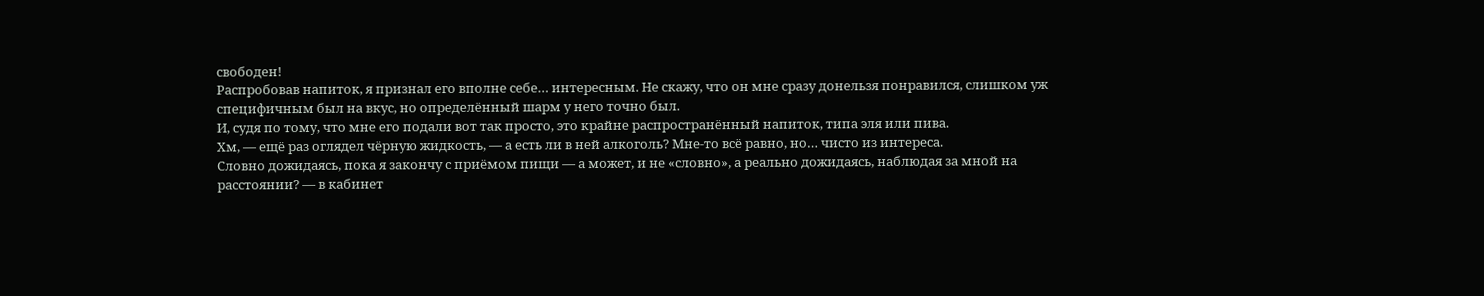свободен!
Распробовав напиток, я признал его вполне себе… интересным. Не скажу, что он мне сразу донельзя понравился, слишком уж специфичным был на вкус, но определённый шарм у него точно был.
И, судя по тому, что мне его подали вот так просто, это крайне распространённый напиток, типа эля или пива.
Хм, — ещё раз оглядел чёрную жидкость, — а есть ли в ней алкоголь? Мне-то всё равно, но… чисто из интереса.
Словно дожидаясь, пока я закончу с приёмом пищи — а может, и не «словно», а реально дожидаясь, наблюдая за мной на расстоянии? — в кабинет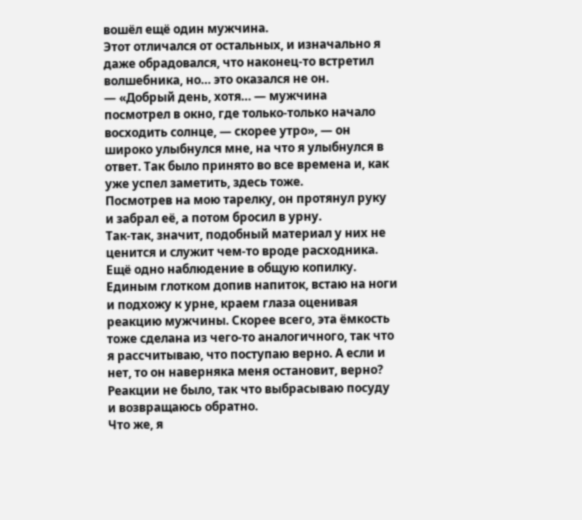вошёл ещё один мужчина.
Этот отличался от остальных, и изначально я даже обрадовался, что наконец-то встретил волшебника, но… это оказался не он.
— «Добрый день, хотя… — мужчина посмотрел в окно, где только-только начало восходить солнце, — скорее утро», — он широко улыбнулся мне, на что я улыбнулся в ответ. Так было принято во все времена и, как уже успел заметить, здесь тоже.
Посмотрев на мою тарелку, он протянул руку и забрал её, а потом бросил в урну.
Так-так, значит, подобный материал у них не ценится и служит чем-то вроде расходника. Ещё одно наблюдение в общую копилку.
Единым глотком допив напиток, встаю на ноги и подхожу к урне, краем глаза оценивая реакцию мужчины. Скорее всего, эта ёмкость тоже сделана из чего-то аналогичного, так что я рассчитываю, что поступаю верно. А если и нет, то он наверняка меня остановит, верно?
Реакции не было, так что выбрасываю посуду и возвращаюсь обратно.
Что же, я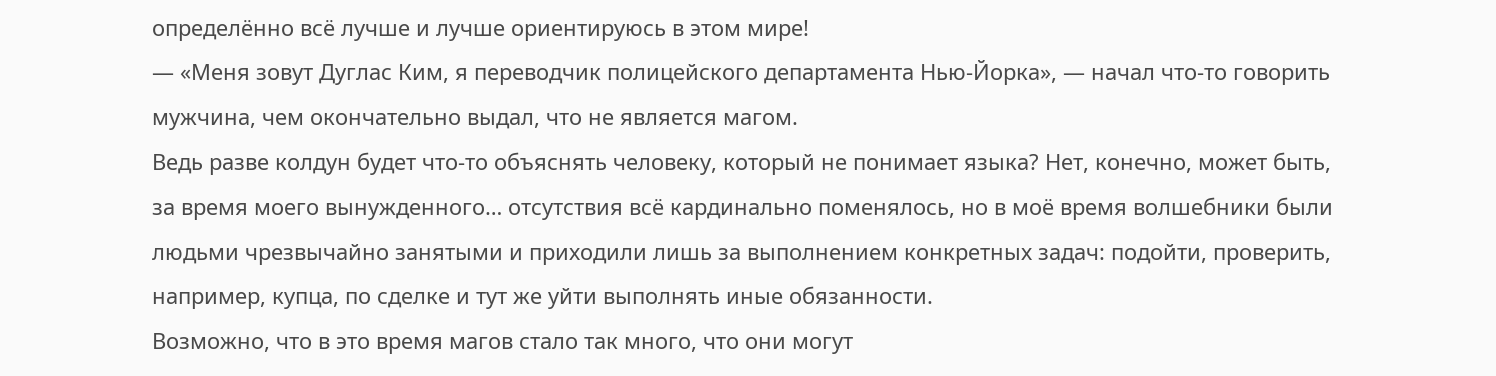определённо всё лучше и лучше ориентируюсь в этом мире!
— «Меня зовут Дуглас Ким, я переводчик полицейского департамента Нью-Йорка», — начал что-то говорить мужчина, чем окончательно выдал, что не является магом.
Ведь разве колдун будет что-то объяснять человеку, который не понимает языка? Нет, конечно, может быть, за время моего вынужденного… отсутствия всё кардинально поменялось, но в моё время волшебники были людьми чрезвычайно занятыми и приходили лишь за выполнением конкретных задач: подойти, проверить, например, купца, по сделке и тут же уйти выполнять иные обязанности.
Возможно, что в это время магов стало так много, что они могут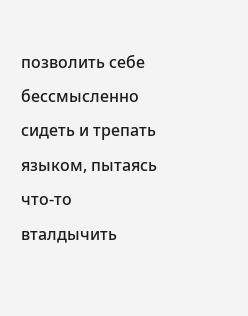позволить себе бессмысленно сидеть и трепать языком, пытаясь что-то вталдычить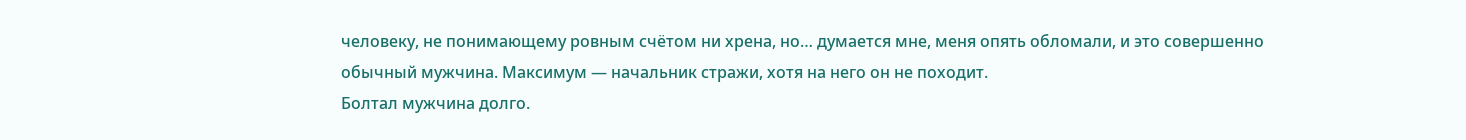человеку, не понимающему ровным счётом ни хрена, но… думается мне, меня опять обломали, и это совершенно обычный мужчина. Максимум — начальник стражи, хотя на него он не походит.
Болтал мужчина долго.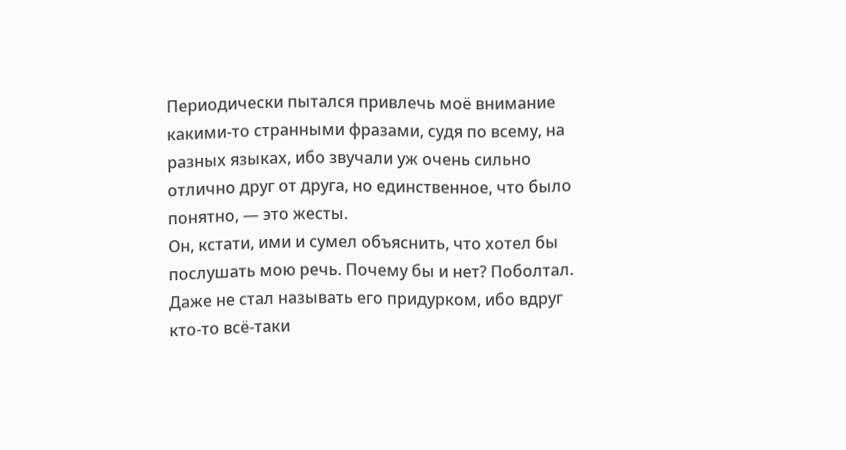Периодически пытался привлечь моё внимание какими-то странными фразами, судя по всему, на разных языках, ибо звучали уж очень сильно отлично друг от друга, но единственное, что было понятно, — это жесты.
Он, кстати, ими и сумел объяснить, что хотел бы послушать мою речь. Почему бы и нет? Поболтал. Даже не стал называть его придурком, ибо вдруг кто-то всё-таки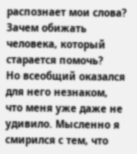распознает мои слова? Зачем обижать человека, который старается помочь?
Но всеобщий оказался для него незнаком, что меня уже даже не удивило. Мысленно я смирился с тем, что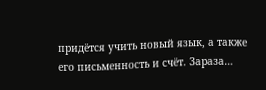придётся учить новый язык, а также его письменность и счёт. Зараза…